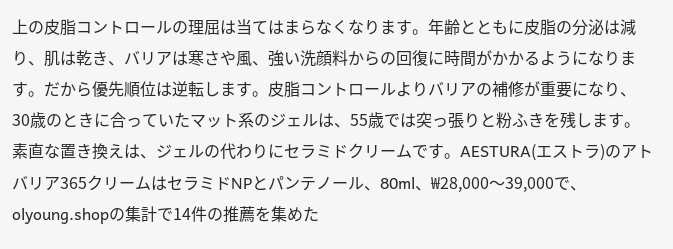上の皮脂コントロールの理屈は当てはまらなくなります。年齢とともに皮脂の分泌は減り、肌は乾き、バリアは寒さや風、強い洗顔料からの回復に時間がかかるようになります。だから優先順位は逆転します。皮脂コントロールよりバリアの補修が重要になり、30歳のときに合っていたマット系のジェルは、55歳では突っ張りと粉ふきを残します。
素直な置き換えは、ジェルの代わりにセラミドクリームです。AESTURA(エストラ)のアトバリア365クリームはセラミドNPとパンテノール、80ml、₩28,000〜39,000で、olyoung.shopの集計で14件の推薦を集めた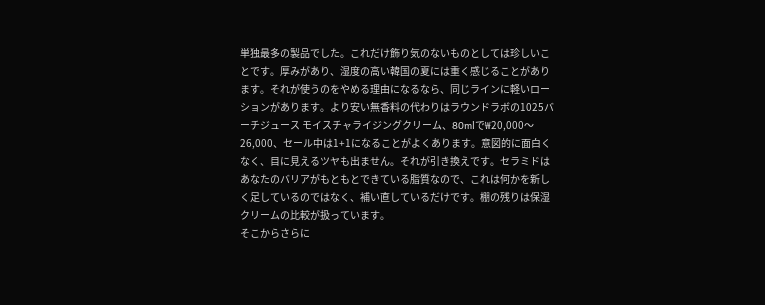単独最多の製品でした。これだけ飾り気のないものとしては珍しいことです。厚みがあり、湿度の高い韓国の夏には重く感じることがあります。それが使うのをやめる理由になるなら、同じラインに軽いローションがあります。より安い無香料の代わりはラウンドラボの1025バーチジュース モイスチャライジングクリーム、80mlで₩20,000〜26,000、セール中は1+1になることがよくあります。意図的に面白くなく、目に見えるツヤも出ません。それが引き換えです。セラミドはあなたのバリアがもともとできている脂質なので、これは何かを新しく足しているのではなく、補い直しているだけです。棚の残りは保湿クリームの比較が扱っています。
そこからさらに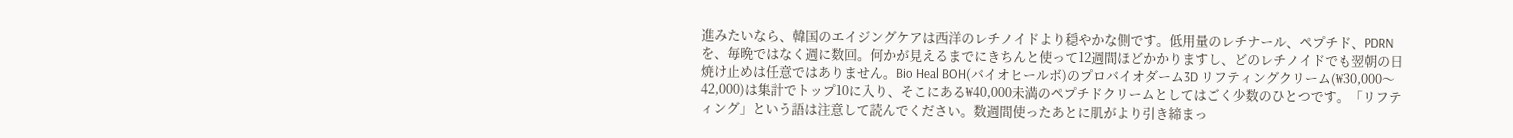進みたいなら、韓国のエイジングケアは西洋のレチノイドより穏やかな側です。低用量のレチナール、ペプチド、PDRNを、毎晩ではなく週に数回。何かが見えるまでにきちんと使って12週間ほどかかりますし、どのレチノイドでも翌朝の日焼け止めは任意ではありません。Bio Heal BOH(バイオヒールボ)のプロバイオダーム3D リフティングクリーム(₩30,000〜42,000)は集計でトップ10に入り、そこにある₩40,000未満のペプチドクリームとしてはごく少数のひとつです。「リフティング」という語は注意して読んでください。数週間使ったあとに肌がより引き締まっ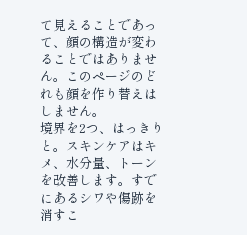て見えることであって、顔の構造が変わることではありません。このページのどれも顔を作り替えはしません。
境界を2つ、はっきりと。スキンケアはキメ、水分量、トーンを改善します。すでにあるシワや傷跡を消すこ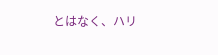とはなく、ハリ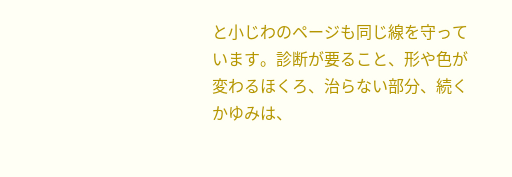と小じわのページも同じ線を守っています。診断が要ること、形や色が変わるほくろ、治らない部分、続くかゆみは、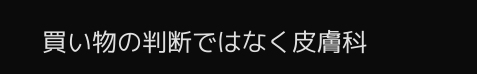買い物の判断ではなく皮膚科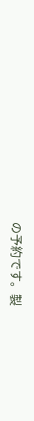の予約です。製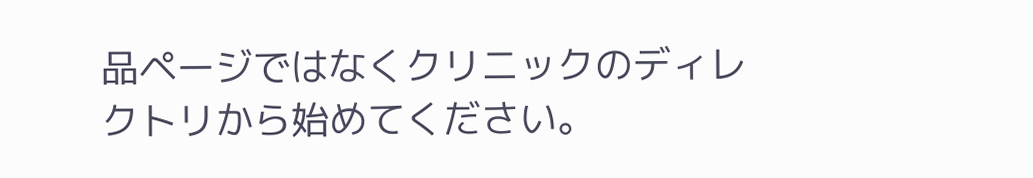品ページではなくクリニックのディレクトリから始めてください。